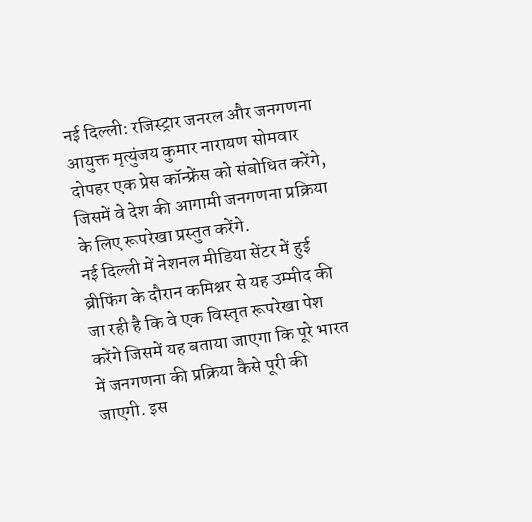नई दिल्ली: रजिस्ट्रार जनरल और जनगणना आयुक्त मृत्युंजय कुमार नारायण सोमवार दोपहर एक प्रेस कॉन्फ्रेंस को संबोधित करेंगे, जिसमें वे देश की आगामी जनगणना प्रक्रिया के लिए रूपरेखा प्रस्तुत करेंगे.
नई दिल्ली में नेशनल मीडिया सेंटर में हुई ब्रीफिंग के दौरान कमिश्नर से यह उम्मीद की जा रही है कि वे एक विस्तृत रूपरेखा पेश करेंगे जिसमें यह बताया जाएगा कि पूरे भारत में जनगणना की प्रक्रिया कैसे पूरी की जाएगी. इस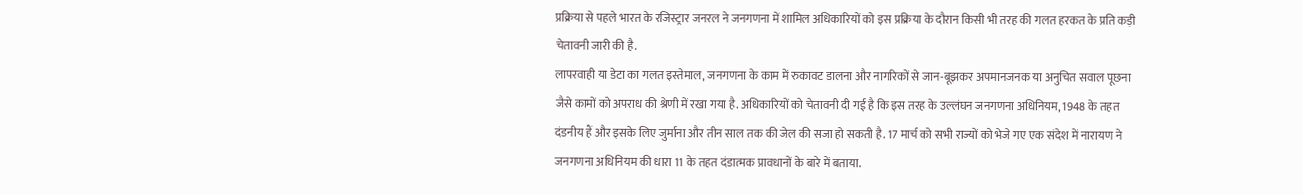प्रक्रिया से पहले भारत के रजिस्ट्रार जनरल ने जनगणना में शामिल अधिकारियों को इस प्रक्रिया के दौरान किसी भी तरह की गलत हरकत के प्रति कड़ी चेतावनी जारी की है.
लापरवाही या डेटा का गलत इस्तेमाल, जनगणना के काम में रुकावट डालना और नागरिकों से जान-बूझकर अपमानजनक या अनुचित सवाल पूछना जैसे कामों को अपराध की श्रेणी में रखा गया है. अधिकारियों को चेतावनी दी गई है कि इस तरह के उल्लंघन जनगणना अधिनियम, 1948 के तहत दंडनीय हैं और इसके लिए जुर्माना और तीन साल तक की जेल की सजा हो सकती है. 17 मार्च को सभी राज्यों को भेजे गए एक संदेश में नारायण ने जनगणना अधिनियम की धारा 11 के तहत दंडात्मक प्रावधानों के बारे में बताया.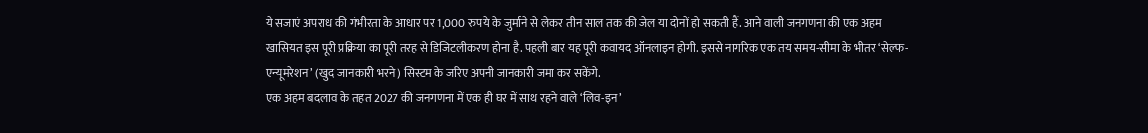ये सजाएं अपराध की गंभीरता के आधार पर 1,000 रुपये के जुर्माने से लेकर तीन साल तक की जेल या दोनों हो सकती हैं. आने वाली जनगणना की एक अहम खासियत इस पूरी प्रक्रिया का पूरी तरह से डिजिटलीकरण होना है. पहली बार यह पूरी कवायद ऑनलाइन होगी. इससे नागरिक एक तय समय-सीमा के भीतर ‘सेल्फ-एन्यूमरेशन’ (खुद जानकारी भरने) सिस्टम के जरिए अपनी जानकारी जमा कर सकेंगे.
एक अहम बदलाव के तहत 2027 की जनगणना में एक ही घर में साथ रहने वाले ‘लिव-इन’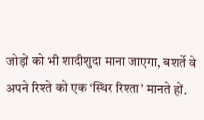जोड़ों को भी शादीशुदा माना जाएगा, बशर्ते वे अपने रिश्ते को एक ‘स्थिर रिश्ता’ मानते हों.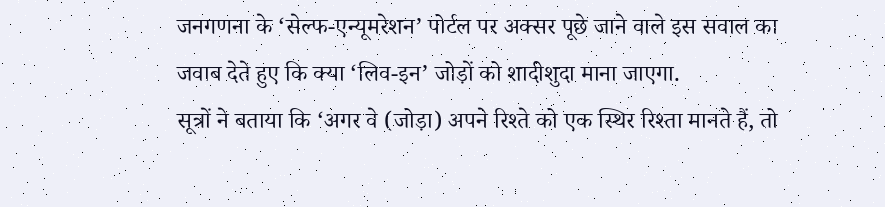जनगणना के ‘सेल्फ-एन्यूमरेशन’ पोर्टल पर अक्सर पूछे जाने वाले इस सवाल का जवाब देते हुए कि क्या ‘लिव-इन’ जोड़ों को शादीशुदा माना जाएगा.
सूत्रों ने बताया कि ‘अगर वे (जोड़ा) अपने रिश्ते को एक स्थिर रिश्ता मानते हैं, तो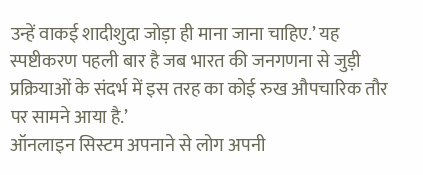उन्हें वाकई शादीशुदा जोड़ा ही माना जाना चाहिए.’ यह स्पष्टीकरण पहली बार है जब भारत की जनगणना से जुड़ी प्रक्रियाओं के संदर्भ में इस तरह का कोई रुख औपचारिक तौर पर सामने आया है.’
ऑनलाइन सिस्टम अपनाने से लोग अपनी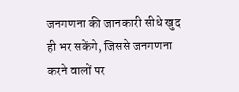जनगणना की जानकारी सीधे खुद ही भर सकेंगे, जिससे जनगणना करने वालों पर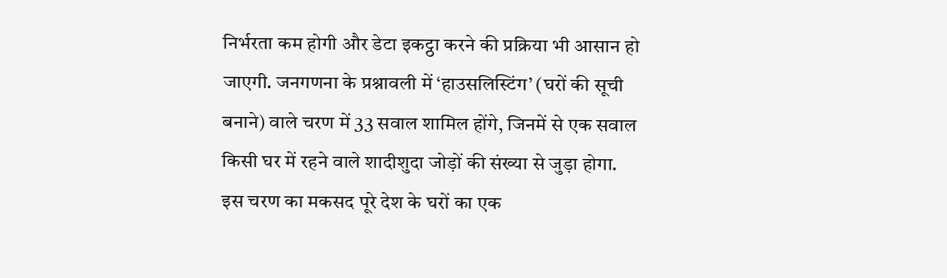निर्भरता कम होगी और डेटा इकट्ठा करने की प्रक्रिया भी आसान हो जाएगी. जनगणना के प्रश्नावली में ‘हाउसलिस्टिंग’ (घरों की सूची बनाने) वाले चरण में 33 सवाल शामिल होंगे, जिनमें से एक सवाल किसी घर में रहने वाले शादीशुदा जोड़ों की संख्या से जुड़ा होगा.
इस चरण का मकसद पूरे देश के घरों का एक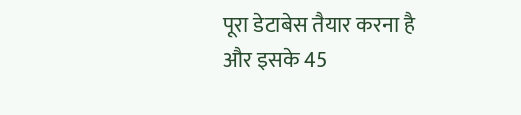पूरा डेटाबेस तैयार करना है और इसके 45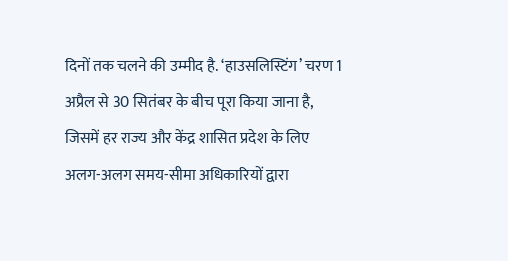दिनों तक चलने की उम्मीद है. ‘हाउसलिस्टिंग’ चरण 1 अप्रैल से 30 सितंबर के बीच पूरा किया जाना है, जिसमें हर राज्य और केंद्र शासित प्रदेश के लिए अलग-अलग समय-सीमा अधिकारियों द्वारा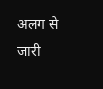अलग से जारी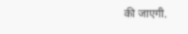की जाएगी.